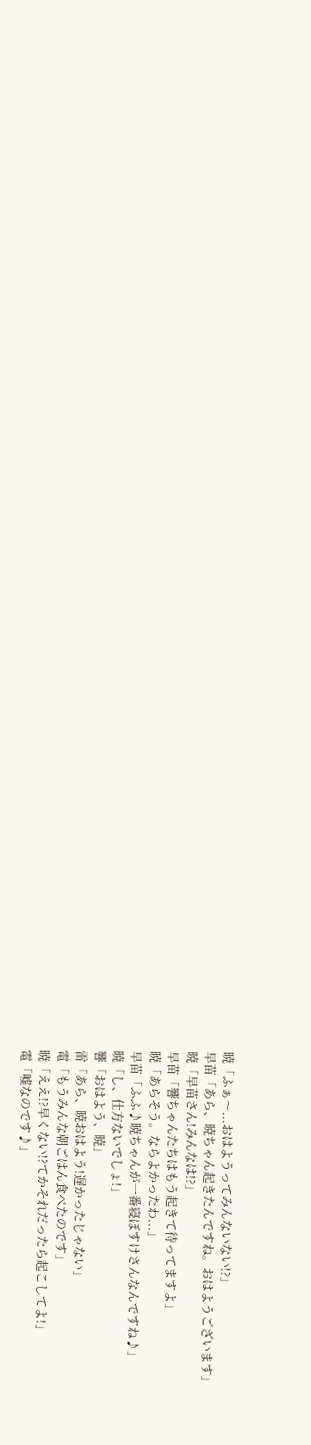暁「ふぁ〜...おはようってみんないない!?」
早苗「あら、暁ちゃん起きたんですね。おはようございます」
暁「早苗さん!みんなは!?」
早苗「響ちゃんたちはもう起きて待ってますよ」
暁「あらそう。ならよかったわ...」
早苗「ふふ♪暁ちゃんが一番寝ぼすけさんなんですね♪」
暁「し、仕方ないでしょ!」
響「おはよう、暁」
雷「あら、暁おはよう!遅かったじゃない」
電「もうみんな朝ごはん食べたのです」
暁「ええ!?早くない!?てかそれだったら起こしてよ!」
電「嘘なのです♪」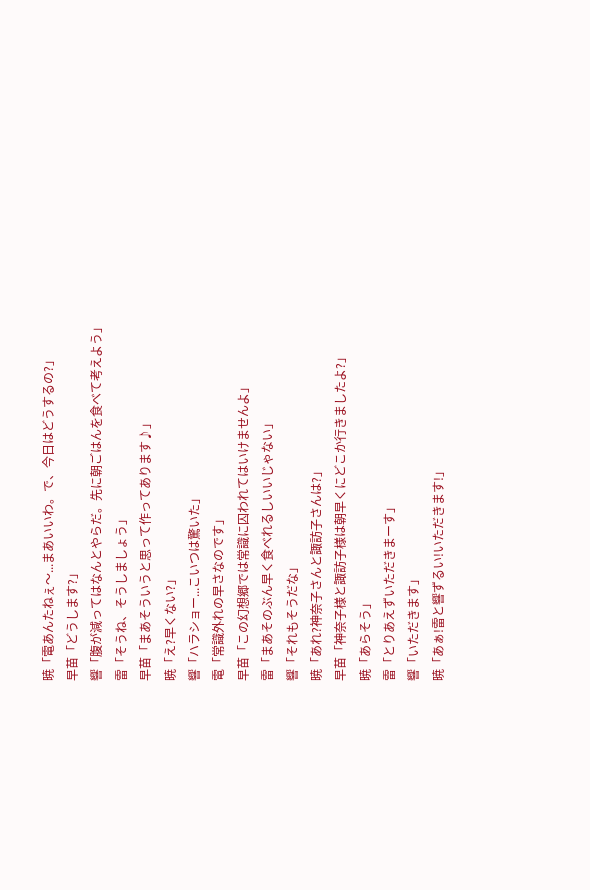暁「電あんたねぇ〜...まあいいわ。で、今日はどうするの?」
早苗「どうします?」
響「腹が減ってはなんとやらだ。先に朝ごはんを食べて考えよう」
雷「そうね、そうしましょう」
早苗「まあそういうと思って作ってあります♪」
暁「え?早くない?」
響「ハラショー...こいつは驚いた」
電「常識外れの早さなのです」
早苗「この幻想郷では常識に囚われてはいけませんよ」
雷「まあそのぶん早く食べれるしいいじゃない」
響「それもそうだな」
暁「あれ?神奈子さんと諏訪子さんは?」
早苗「神奈子様と諏訪子様は朝早くにどこか行きましたよ?」
暁「あらそう」
雷「とりあえずいただきまーす」
響「いただきます」
暁「あぁ!雷と響ずるい!いただきます!」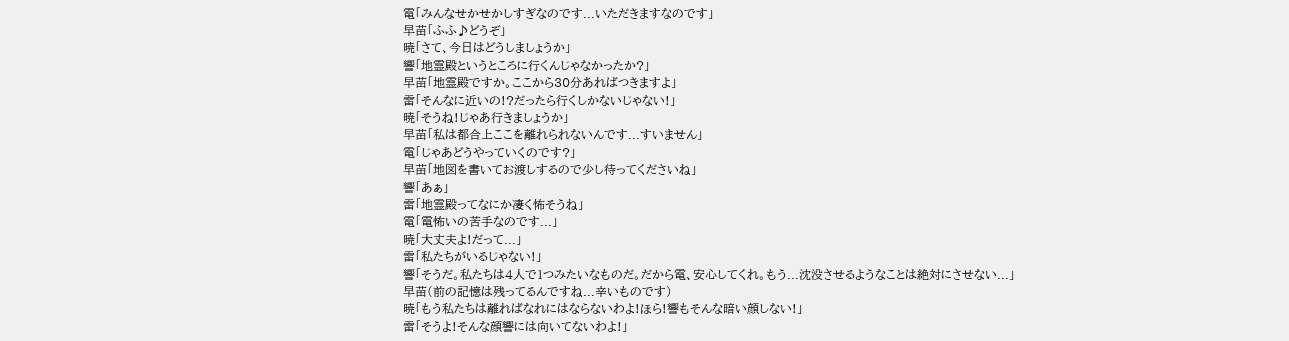電「みんなせかせかしすぎなのです...いただきますなのです」
早苗「ふふ♪どうぞ」
暁「さて、今日はどうしましょうか」
響「地霊殿というところに行くんじゃなかったか?」
早苗「地霊殿ですか。ここから30分あればつきますよ」
雷「そんなに近いの!?だったら行くしかないじゃない!」
暁「そうね!じゃあ行きましょうか」
早苗「私は都合上ここを離れられないんです...すいません」
電「じゃあどうやっていくのです?」
早苗「地図を書いてお渡しするので少し待ってくださいね」
響「あぁ」
雷「地霊殿ってなにか凄く怖そうね」
電「電怖いの苦手なのです...」
暁「大丈夫よ!だって...」
雷「私たちがいるじゃない!」
響「そうだ。私たちは4人で1つみたいなものだ。だから電、安心してくれ。もう...沈没させるようなことは絶対にさせない...」
早苗(前の記憶は残ってるんですね...辛いものです)
暁「もう私たちは離ればなれにはならないわよ!ほら!響もそんな暗い顔しない!」
雷「そうよ!そんな顔響には向いてないわよ!」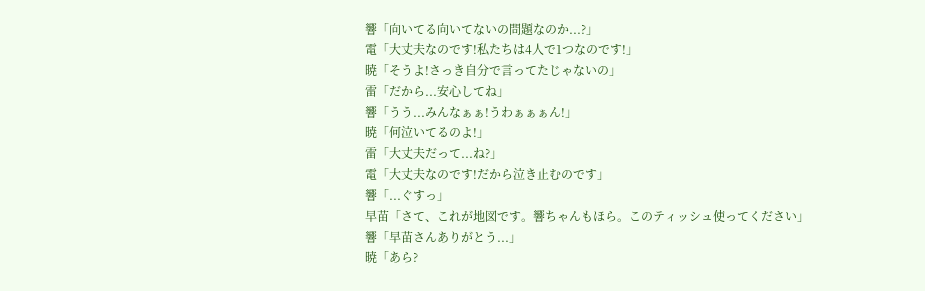響「向いてる向いてないの問題なのか...?」
電「大丈夫なのです!私たちは4人で1つなのです!」
暁「そうよ!さっき自分で言ってたじゃないの」
雷「だから...安心してね」
響「うう...みんなぁぁ!うわぁぁぁん!」
暁「何泣いてるのよ!」
雷「大丈夫だって...ね?」
電「大丈夫なのです!だから泣き止むのです」
響「...ぐすっ」
早苗「さて、これが地図です。響ちゃんもほら。このティッシュ使ってください」
響「早苗さんありがとう...」
暁「あら?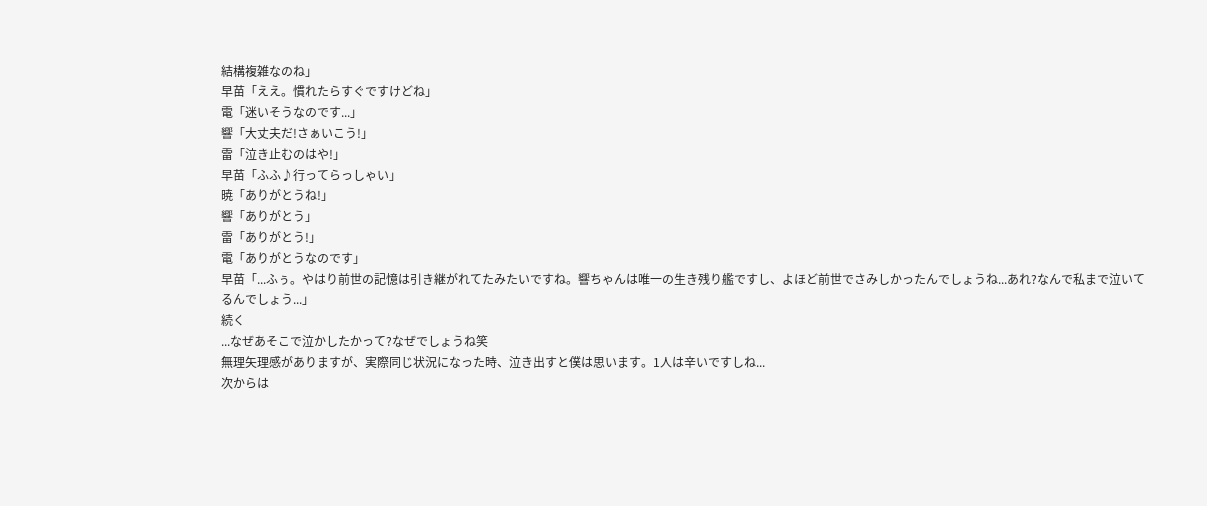結構複雑なのね」
早苗「ええ。慣れたらすぐですけどね」
電「迷いそうなのです...」
響「大丈夫だ!さぁいこう!」
雷「泣き止むのはや!」
早苗「ふふ♪行ってらっしゃい」
暁「ありがとうね!」
響「ありがとう」
雷「ありがとう!」
電「ありがとうなのです」
早苗「...ふぅ。やはり前世の記憶は引き継がれてたみたいですね。響ちゃんは唯一の生き残り艦ですし、よほど前世でさみしかったんでしょうね...あれ?なんで私まで泣いてるんでしょう...」
続く
...なぜあそこで泣かしたかって?なぜでしょうね笑
無理矢理感がありますが、実際同じ状況になった時、泣き出すと僕は思います。1人は辛いですしね...
次からは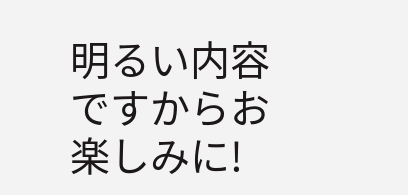明るい内容ですからお楽しみに!